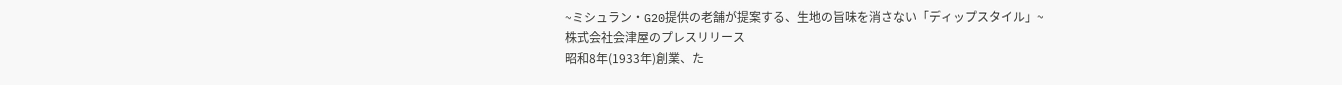~ミシュラン・G20提供の老舗が提案する、生地の旨味を消さない「ディップスタイル」~
株式会社会津屋のプレスリリース
昭和8年(1933年)創業、た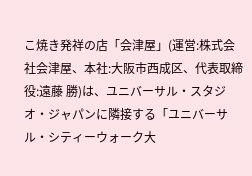こ焼き発祥の店「会津屋」(運営:株式会社会津屋、本社:大阪市西成区、代表取締役:遠藤 勝)は、ユニバーサル・スタジオ・ジャパンに隣接する「ユニバーサル・シティーウォーク大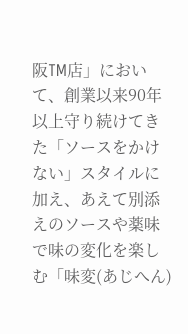阪TM店」において、創業以来90年以上守り続けてきた「ソースをかけない」スタイルに加え、あえて別添えのソースや薬味で味の変化を楽しむ「味変(あじへん)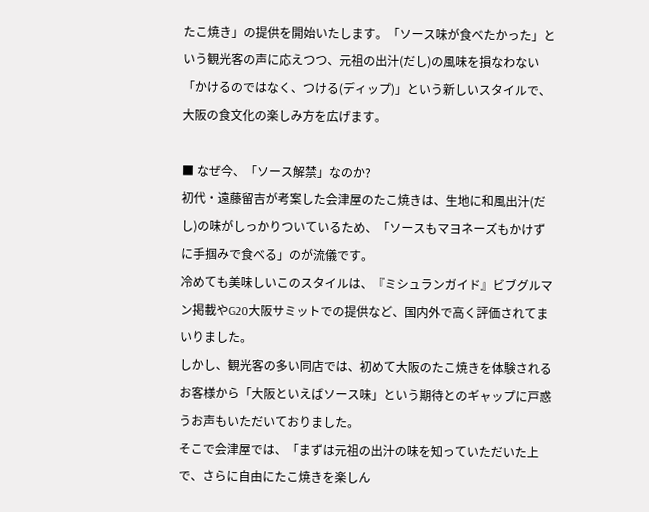たこ焼き」の提供を開始いたします。「ソース味が食べたかった」という観光客の声に応えつつ、元祖の出汁(だし)の風味を損なわない「かけるのではなく、つける(ディップ)」という新しいスタイルで、大阪の食文化の楽しみ方を広げます。

■ なぜ今、「ソース解禁」なのか?
初代・遠藤留吉が考案した会津屋のたこ焼きは、生地に和風出汁(だし)の味がしっかりついているため、「ソースもマヨネーズもかけずに手掴みで食べる」のが流儀です。
冷めても美味しいこのスタイルは、『ミシュランガイド』ビブグルマン掲載やG20大阪サミットでの提供など、国内外で高く評価されてまいりました。
しかし、観光客の多い同店では、初めて大阪のたこ焼きを体験されるお客様から「大阪といえばソース味」という期待とのギャップに戸惑うお声もいただいておりました。
そこで会津屋では、「まずは元祖の出汁の味を知っていただいた上で、さらに自由にたこ焼きを楽しん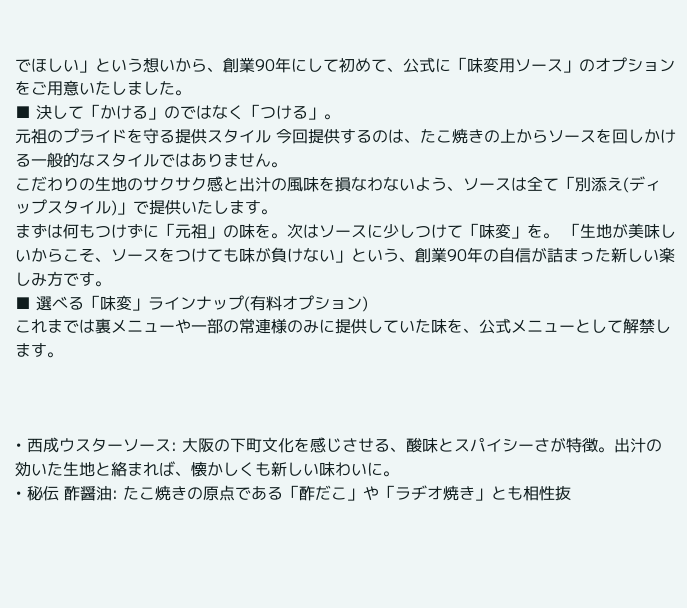でほしい」という想いから、創業90年にして初めて、公式に「味変用ソース」のオプションをご用意いたしました。
■ 決して「かける」のではなく「つける」。
元祖のプライドを守る提供スタイル 今回提供するのは、たこ焼きの上からソースを回しかける一般的なスタイルではありません。
こだわりの生地のサクサク感と出汁の風味を損なわないよう、ソースは全て「別添え(ディップスタイル)」で提供いたします。
まずは何もつけずに「元祖」の味を。次はソースに少しつけて「味変」を。 「生地が美味しいからこそ、ソースをつけても味が負けない」という、創業90年の自信が詰まった新しい楽しみ方です。
■ 選べる「味変」ラインナップ(有料オプション)
これまでは裏メニューや一部の常連様のみに提供していた味を、公式メニューとして解禁します。



• 西成ウスターソース: 大阪の下町文化を感じさせる、酸味とスパイシーさが特徴。出汁の効いた生地と絡まれば、懐かしくも新しい味わいに。
• 秘伝 酢醤油: たこ焼きの原点である「酢だこ」や「ラヂオ焼き」とも相性抜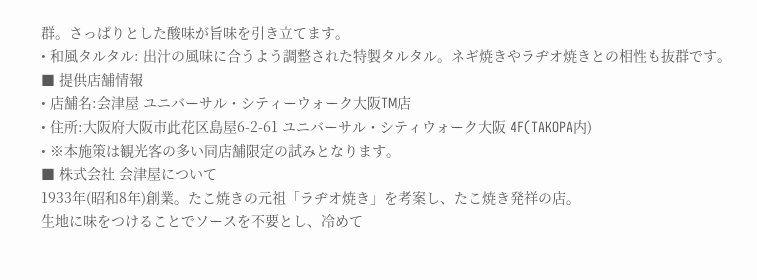群。さっぱりとした酸味が旨味を引き立てます。
• 和風タルタル: 出汁の風味に合うよう調整された特製タルタル。ネギ焼きやラヂオ焼きとの相性も抜群です。
■ 提供店舗情報
• 店舗名:会津屋 ユニバーサル・シティーウォーク大阪TM店
• 住所:大阪府大阪市此花区島屋6-2-61 ユニバーサル・シティウォーク大阪 4F(TAKOPA内)
• ※本施策は観光客の多い同店舗限定の試みとなります。
■ 株式会社 会津屋について
1933年(昭和8年)創業。たこ焼きの元祖「ラヂオ焼き」を考案し、たこ焼き発祥の店。
生地に味をつけることでソースを不要とし、冷めて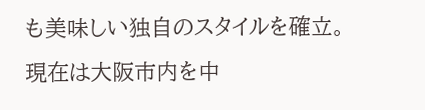も美味しい独自のスタイルを確立。
現在は大阪市内を中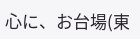心に、お台場(東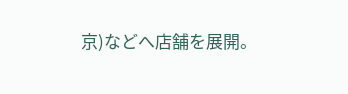京)などへ店舗を展開。